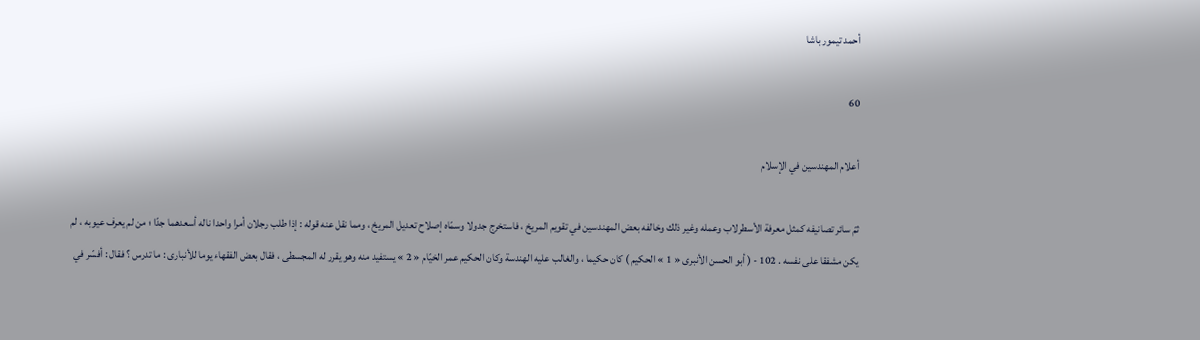أحمد تيمور باشا

60

أعلام المهندسين في الإسلام

ثمّ سائر تصانيفه كمثل معرفة الأسطرلاب وعمله وغير ذلك وخالفه بعض المهندسين في تقويم المريخ ، فاستخرج جدولا وسمّاه إصلاح تعديل المريخ ، ومما نقل عنه قوله : إذا طلب رجلان أمرا واحدا ناله أسعدهما جدّا ؛ من لم يعرف عيوبه ، لم يكن مشفقا على نفسه . 102 - ( أبو الحسن الأنبرى « 1 » الحكيم ) كان حكيما ، والغالب عليه الهندسة وكان الحكيم عمر الخيّام « 2 » يستفيد منه وهو يقرر له المجسطى ، فقال بعض الفقهاء يوما للأنبارى : ما تدرس ؟ فقال : أفسّر في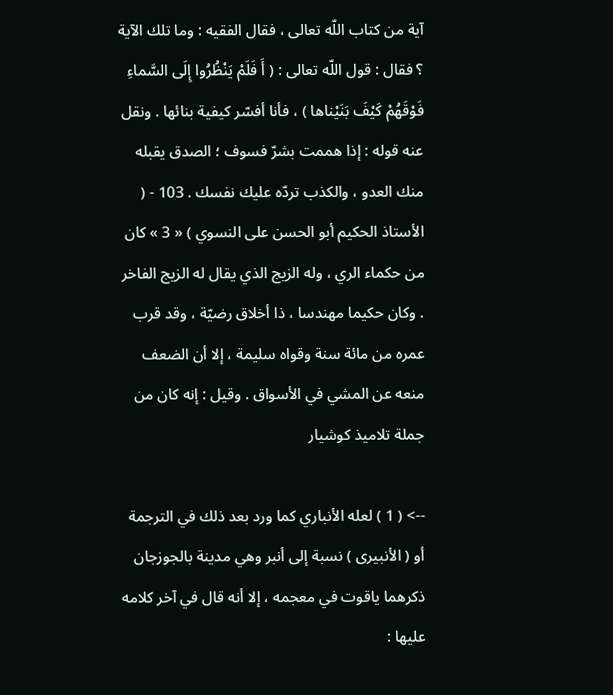آية من كتاب اللّه تعالى ، فقال الفقيه : وما تلك الآية ؟ فقال : قول اللّه تعالى : ( أَ فَلَمْ يَنْظُرُوا إِلَى السَّماءِ فَوْقَهُمْ كَيْفَ بَنَيْناها ) ، فأنا أفسّر كيفية بنائها . ونقل عنه قوله : إذا هممت بشرّ فسوف ؛ الصدق يقبله منك العدو ، والكذب تردّه عليك نفسك . 103 - ( الأستاذ الحكيم أبو الحسن على النسوي ) « 3 » كان من حكماء الري ، وله الزيج الذي يقال له الزيج الفاخر . وكان حكيما مهندسا ، ذا أخلاق رضيّة ، وقد قرب عمره من مائة سنة وقواه سليمة ، إلا أن الضعف منعه عن المشي في الأسواق . وقيل : إنه كان من جملة تلاميذ كوشيار

--> ( 1 ) لعله الأنباري كما ورد بعد ذلك في الترجمة أو ( الأنبيرى ) نسبة إلى أنبر وهي مدينة بالجوزجان ذكرهما ياقوت في معجمه ، إلا أنه قال في آخر كلامه عليها :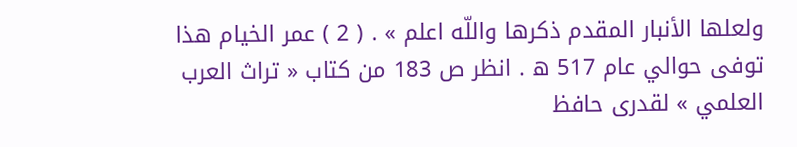ولعلها الأنبار المقدم ذكرها واللّه اعلم » . ( 2 ) عمر الخيام هذا توفى حوالي عام 517 ه . انظر ص 183 من كتاب « تراث العرب العلمي » لقدرى حافظ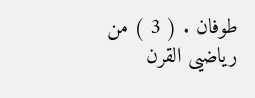طوفان . ( 3 ) من رياضيى القرن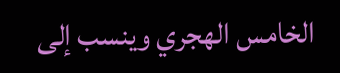الخامس الهجري وينسب إلى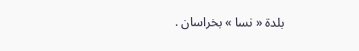بلدة « نسا » بخراسان .